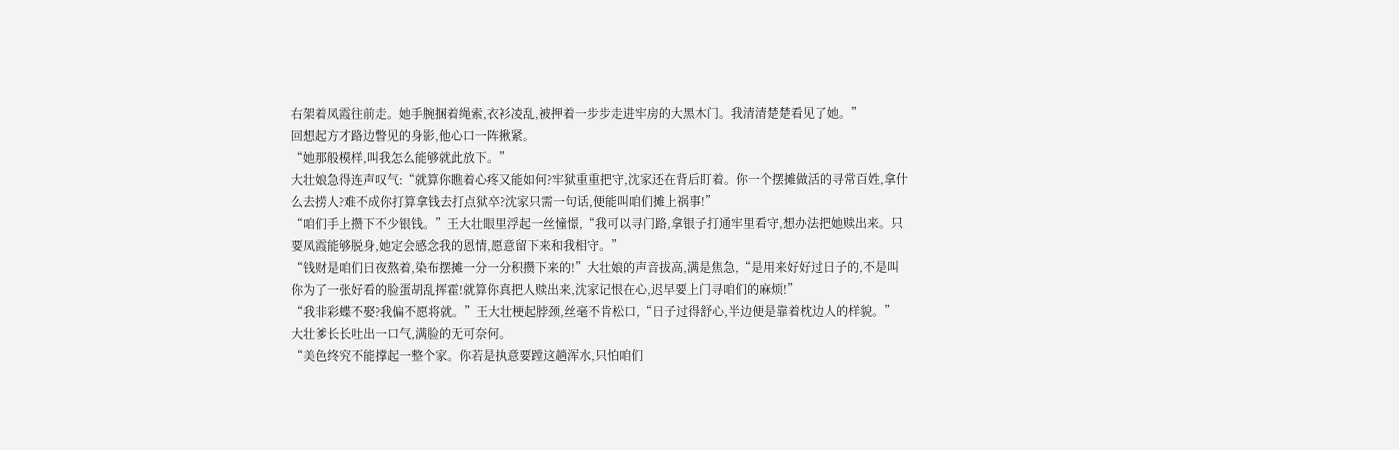右架着凤霞往前走。她手腕捆着绳索,衣衫凌乱,被押着一步步走进牢房的大黑木门。我清清楚楚看见了她。”
回想起方才路边瞥见的身影,他心口一阵揪紧。
“她那般模样,叫我怎么能够就此放下。”
大壮娘急得连声叹气:“就算你瞧着心疼又能如何?牢狱重重把守,沈家还在背后盯着。你一个摆摊做活的寻常百姓,拿什么去捞人?难不成你打算拿钱去打点狱卒?沈家只需一句话,便能叫咱们摊上祸事!”
“咱们手上攒下不少银钱。”王大壮眼里浮起一丝憧憬,“我可以寻门路,拿银子打通牢里看守,想办法把她赎出来。只要凤霞能够脱身,她定会感念我的恩情,愿意留下来和我相守。”
“钱财是咱们日夜熬着,染布摆摊一分一分积攒下来的!”大壮娘的声音拔高,满是焦急,“是用来好好过日子的,不是叫你为了一张好看的脸蛋胡乱挥霍!就算你真把人赎出来,沈家记恨在心,迟早要上门寻咱们的麻烦!”
“我非彩蝶不娶?我偏不愿将就。”王大壮梗起脖颈,丝毫不肯松口,“日子过得舒心,半边便是靠着枕边人的样貌。”
大壮爹长长吐出一口气,满脸的无可奈何。
“美色终究不能撑起一整个家。你若是执意要蹚这趟浑水,只怕咱们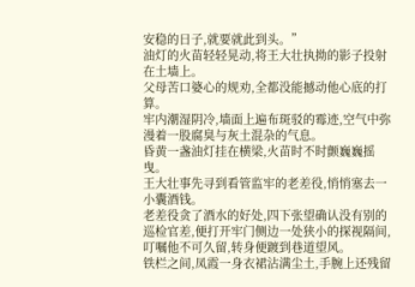安稳的日子,就要就此到头。”
油灯的火苗轻轻晃动,将王大壮执拗的影子投射在土墙上。
父母苦口婆心的规劝,全都没能撼动他心底的打算。
牢内潮湿阴冷,墙面上遍布斑驳的霉迹,空气中弥漫着一股腐臭与灰土混杂的气息。
昏黄一盏油灯挂在横梁,火苗时不时颤巍巍摇曳。
王大壮事先寻到看管监牢的老差役,悄悄塞去一小囊酒钱。
老差役贪了酒水的好处,四下张望确认没有别的巡检官差,便打开牢门侧边一处狭小的探视隔间,叮嘱他不可久留,转身便踱到巷道望风。
铁栏之间,凤霞一身衣裙沾满尘土,手腕上还残留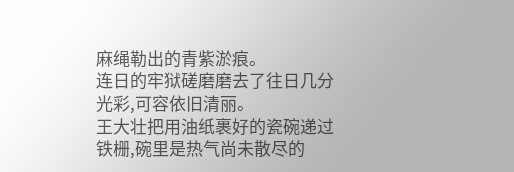麻绳勒出的青紫淤痕。
连日的牢狱磋磨磨去了往日几分光彩,可容依旧清丽。
王大壮把用油纸裹好的瓷碗递过铁栅,碗里是热气尚未散尽的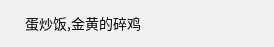蛋炒饭,金黄的碎鸡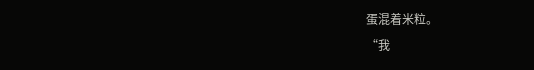蛋混着米粒。
“我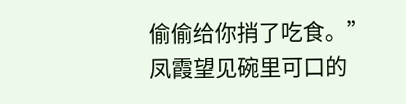偷偷给你捎了吃食。”
凤霞望见碗里可口的